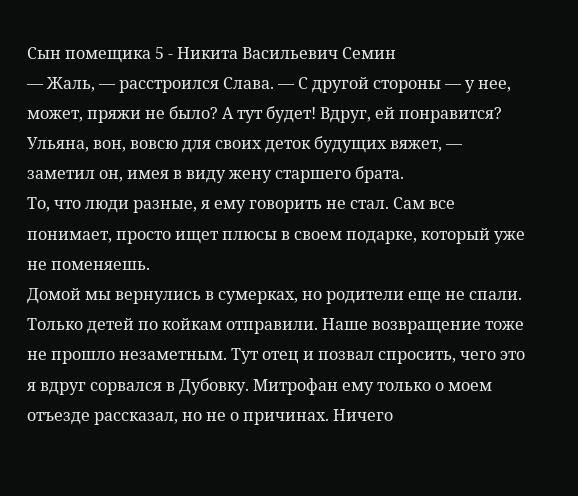Сын помещика 5 - Никита Васильевич Семин
— Жаль, — расстроился Слава. — С другой стороны — у нее, может, пряжи не было? А тут будет! Вдруг, ей понравится? Ульяна, вон, вовсю для своих деток будущих вяжет, — заметил он, имея в виду жену старшего брата.
То, что люди разные, я ему говорить не стал. Сам все понимает, просто ищет плюсы в своем подарке, который уже не поменяешь.
Домой мы вернулись в сумерках, но родители еще не спали. Только детей по койкам отправили. Наше возвращение тоже не прошло незаметным. Тут отец и позвал спросить, чего это я вдруг сорвался в Дубовку. Митрофан ему только о моем отъезде рассказал, но не о причинах. Ничего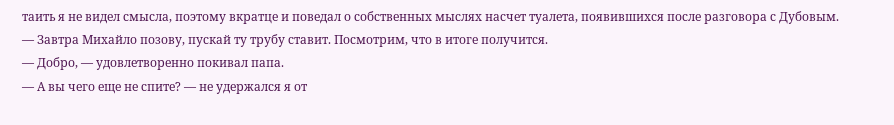таить я не видел смысла, поэтому вкратце и поведал о собственных мыслях насчет туалета, появившихся после разговора с Дубовым.
— Завтра Михайло позову, пускай ту трубу ставит. Посмотрим, что в итоге получится.
— Добро, — удовлетворенно покивал папа.
— А вы чего еще не спите? — не удержался я от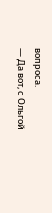вопроса.
— Да вот, с Ольгой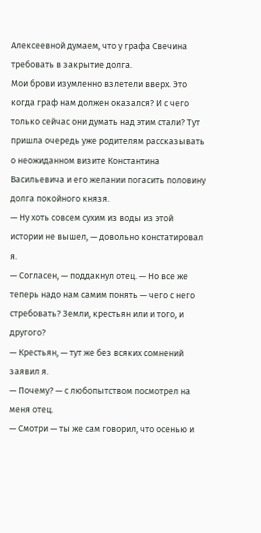Алексеевной думаем, что у графа Свечина требовать в закрытие долга.
Мои брови изумленно взлетели вверх. Это когда граф нам должен оказался? И с чего только сейчас они думать над этим стали? Тут пришла очередь уже родителям рассказывать о неожиданном визите Константина Васильевича и его желании погасить половину долга покойного князя.
— Ну хоть совсем сухим из воды из этой истории не вышел, — довольно констатировал я.
— Согласен, — поддакнул отец. — Но все же теперь надо нам самим понять — чего с него стребовать? Земли, крестьян или и того, и другого?
— Крестьян, — тут же без всяких сомнений заявил я.
— Почему? — с любопытством посмотрел на меня отец.
— Смотри — ты же сам говорил, что осенью и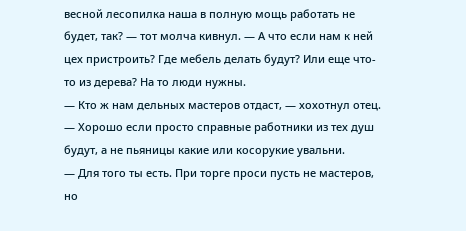весной лесопилка наша в полную мощь работать не будет, так? — тот молча кивнул. — А что если нам к ней цех пристроить? Где мебель делать будут? Или еще что-то из дерева? На то люди нужны.
— Кто ж нам дельных мастеров отдаст, — хохотнул отец. — Хорошо если просто справные работники из тех душ будут, а не пьяницы какие или косорукие увальни.
— Для того ты есть. При торге проси пусть не мастеров, но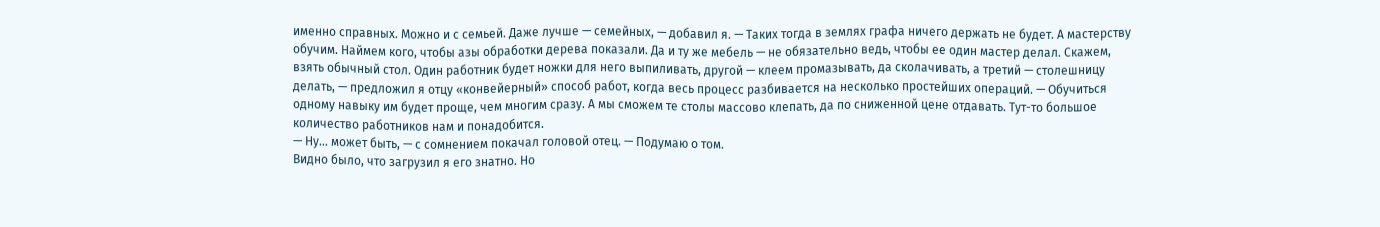именно справных. Можно и с семьей. Даже лучше — семейных, — добавил я. — Таких тогда в землях графа ничего держать не будет. А мастерству обучим. Наймем кого, чтобы азы обработки дерева показали. Да и ту же мебель — не обязательно ведь, чтобы ее один мастер делал. Скажем, взять обычный стол. Один работник будет ножки для него выпиливать, другой — клеем промазывать, да сколачивать, а третий — столешницу делать, — предложил я отцу «конвейерный» способ работ, когда весь процесс разбивается на несколько простейших операций. — Обучиться одному навыку им будет проще, чем многим сразу. А мы сможем те столы массово клепать, да по сниженной цене отдавать. Тут-то большое количество работников нам и понадобится.
— Ну… может быть, — с сомнением покачал головой отец. — Подумаю о том.
Видно было, что загрузил я его знатно. Но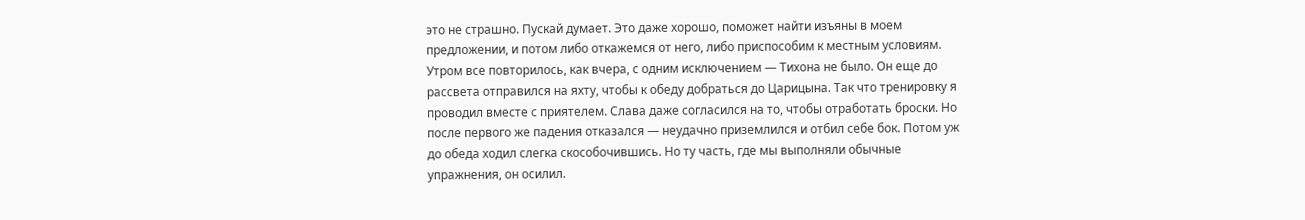это не страшно. Пускай думает. Это даже хорошо, поможет найти изъяны в моем предложении, и потом либо откажемся от него, либо приспособим к местным условиям.
Утром все повторилось, как вчера, с одним исключением — Тихона не было. Он еще до рассвета отправился на яхту, чтобы к обеду добраться до Царицына. Так что тренировку я проводил вместе с приятелем. Слава даже согласился на то, чтобы отработать броски. Но после первого же падения отказался — неудачно приземлился и отбил себе бок. Потом уж до обеда ходил слегка скособочившись. Но ту часть, где мы выполняли обычные упражнения, он осилил.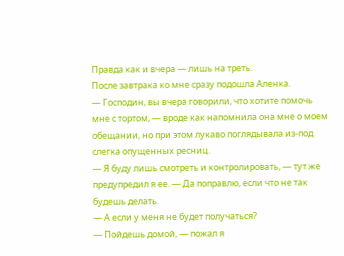Правда как и вчера — лишь на треть.
После завтрака ко мне сразу подошла Аленка.
— Господин, вы вчера говорили, что хотите помочь мне с тортом, — вроде как напомнила она мне о моем обещании, но при этом лукаво поглядывала из-под слегка опущенных ресниц.
— Я буду лишь смотреть и контролировать, — тут же предупредил я ее. — Да поправлю, если что не так будешь делать.
— А если у меня не будет получаться?
— Пойдешь домой, — пожал я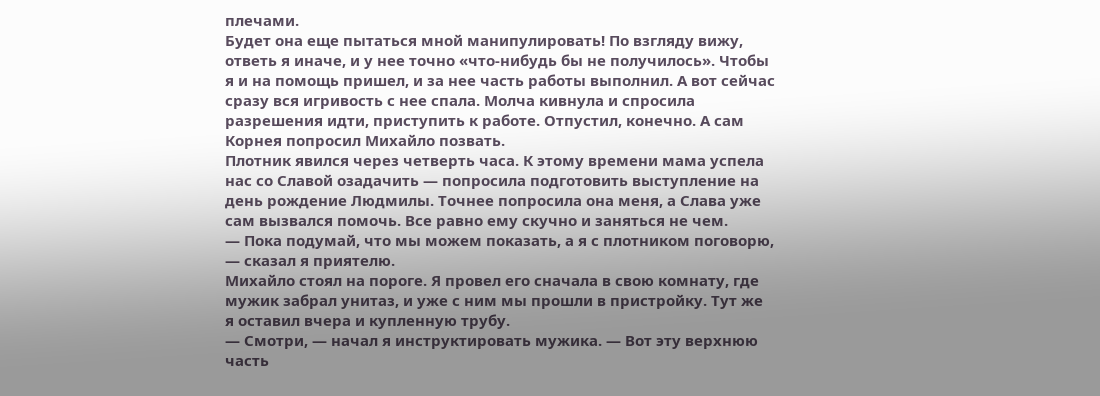плечами.
Будет она еще пытаться мной манипулировать! По взгляду вижу, ответь я иначе, и у нее точно «что-нибудь бы не получилось». Чтобы я и на помощь пришел, и за нее часть работы выполнил. А вот сейчас сразу вся игривость с нее спала. Молча кивнула и спросила разрешения идти, приступить к работе. Отпустил, конечно. А сам Корнея попросил Михайло позвать.
Плотник явился через четверть часа. К этому времени мама успела нас со Славой озадачить — попросила подготовить выступление на день рождение Людмилы. Точнее попросила она меня, а Слава уже сам вызвался помочь. Все равно ему скучно и заняться не чем.
— Пока подумай, что мы можем показать, а я с плотником поговорю, — сказал я приятелю.
Михайло стоял на пороге. Я провел его сначала в свою комнату, где мужик забрал унитаз, и уже с ним мы прошли в пристройку. Тут же я оставил вчера и купленную трубу.
— Смотри, — начал я инструктировать мужика. — Вот эту верхнюю часть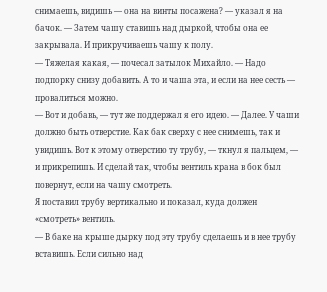снимаешь, видишь — она на винты посажена? — указал я на бачок. — Затем чашу ставишь над дыркой, чтобы она ее закрывала. И прикручиваешь чашу к полу.
— Тяжелая какая, — почесал затылок Михайло. — Надо подпорку снизу добавить. А то и чаша эта, и если на нее сесть — провалиться можно.
— Вот и добавь, — тут же поддержал я его идею. — Далее. У чаши должно быть отверстие. Как бак сверху с нее снимешь, так и увидишь. Вот к этому отверстию ту трубу, — ткнул я пальцем, — и прикрепишь. И сделай так, чтобы вентиль крана в бок был повернут, если на чашу смотреть.
Я поставил трубу вертикально и показал, куда должен «смотреть» вентиль.
— В баке на крыше дырку под эту трубу сделаешь и в нее трубу вставишь. Если сильно над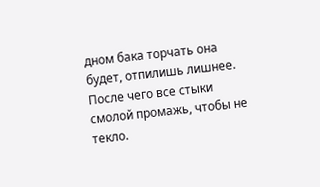дном бака торчать она будет, отпилишь лишнее. После чего все стыки смолой промажь, чтобы не текло.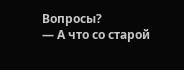Вопросы?
— А что со старой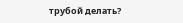трубой делать?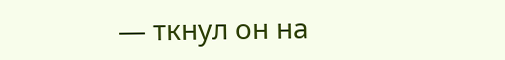— ткнул он на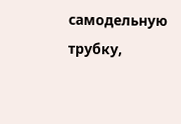самодельную трубку,